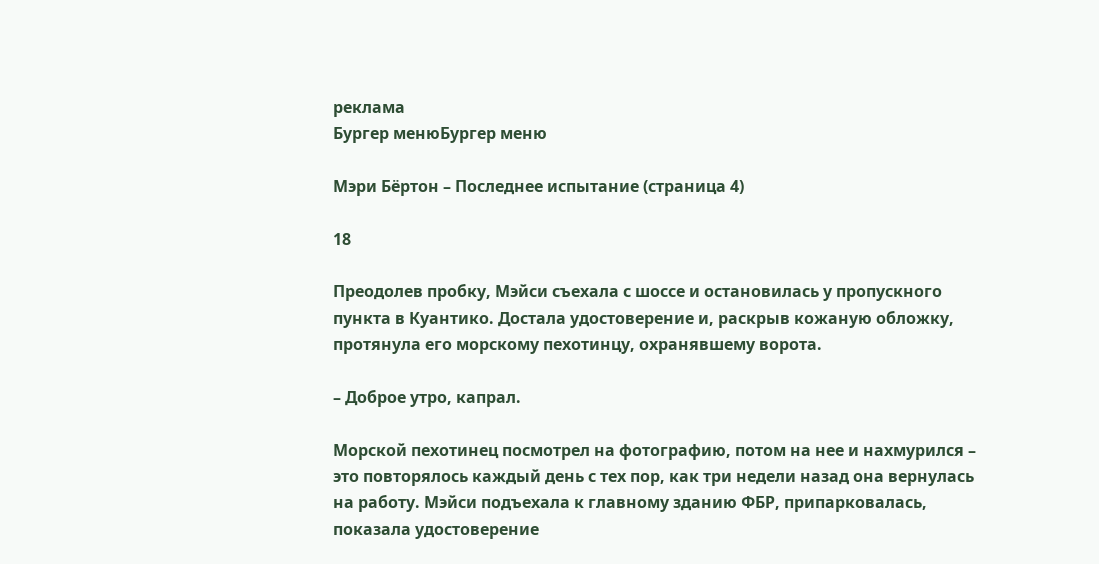реклама
Бургер менюБургер меню

Мэри Бёртон – Последнее испытание (страница 4)

18

Преодолев пробку, Мэйси съехала с шоссе и остановилась у пропускного пункта в Куантико. Достала удостоверение и, раскрыв кожаную обложку, протянула его морскому пехотинцу, охранявшему ворота.

– Доброе утро, капрал.

Морской пехотинец посмотрел на фотографию, потом на нее и нахмурился – это повторялось каждый день с тех пор, как три недели назад она вернулась на работу. Мэйси подъехала к главному зданию ФБР, припарковалась, показала удостоверение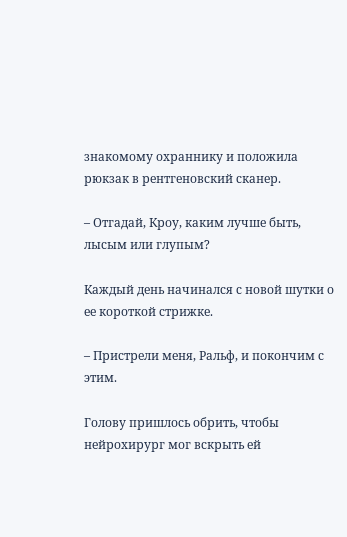знакомому охраннику и положила рюкзак в рентгеновский сканер.

– Отгадай, Кроу, каким лучше быть, лысым или глупым?

Каждый день начинался с новой шутки о ее короткой стрижке.

– Пристрели меня, Ральф, и покончим с этим.

Голову пришлось обрить, чтобы нейрохирург мог вскрыть ей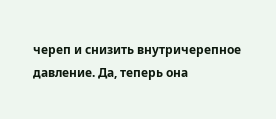череп и снизить внутричерепное давление. Да, теперь она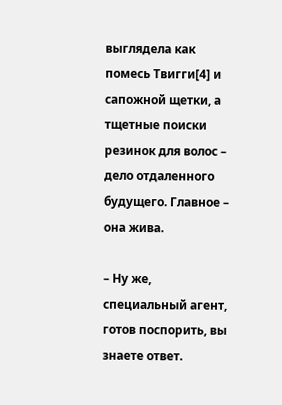выглядела как помесь Твигги[4] и сапожной щетки, а тщетные поиски резинок для волос – дело отдаленного будущего. Главное – она жива.

– Ну же, специальный агент, готов поспорить, вы знаете ответ.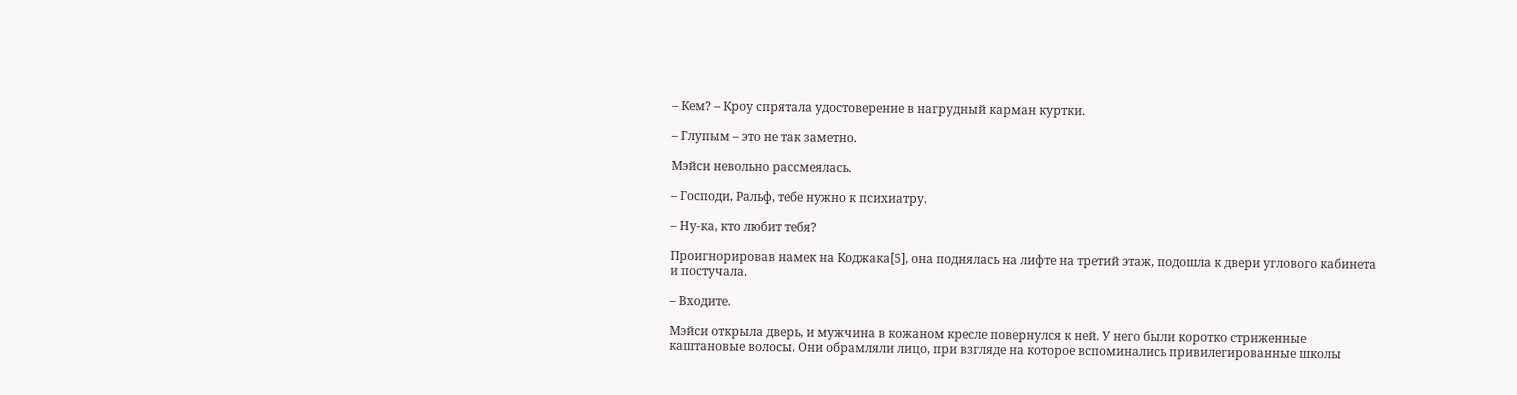– Кем? – Кроу спрятала удостоверение в нагрудный карман куртки.

– Глупым – это не так заметно.

Мэйси невольно рассмеялась.

– Господи, Ральф, тебе нужно к психиатру.

– Ну-ка, кто любит тебя?

Проигнорировав намек на Коджака[5], она поднялась на лифте на третий этаж, подошла к двери углового кабинета и постучала.

– Входите.

Мэйси открыла дверь, и мужчина в кожаном кресле повернулся к ней. У него были коротко стриженные каштановые волосы. Они обрамляли лицо, при взгляде на которое вспоминались привилегированные школы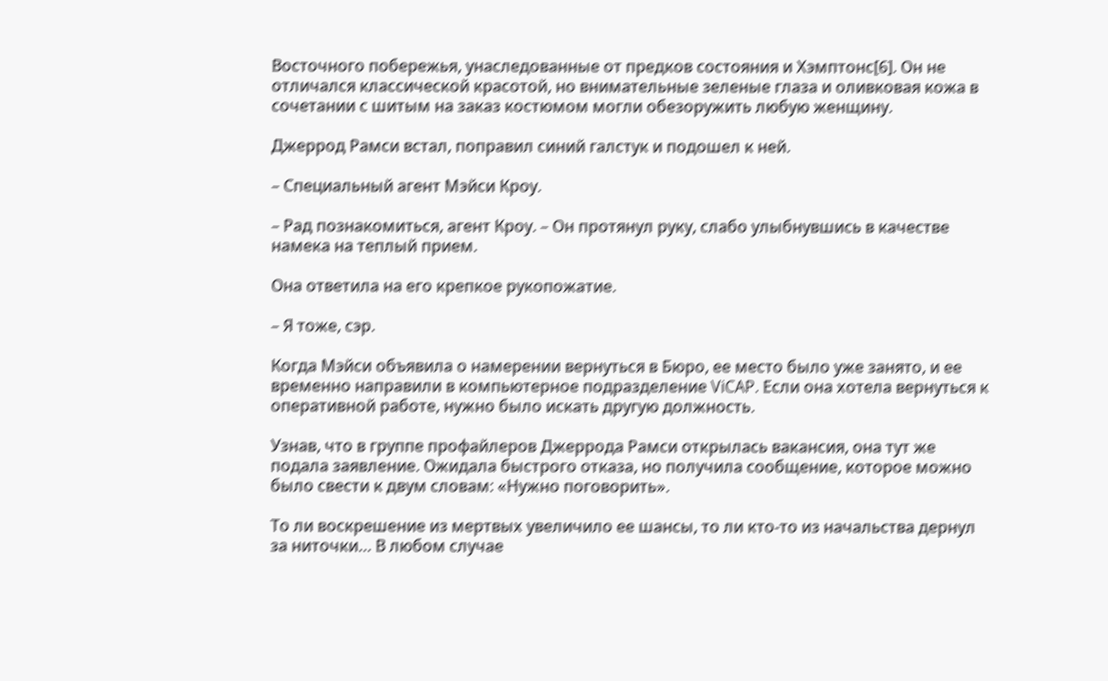Восточного побережья, унаследованные от предков состояния и Хэмптонс[6]. Он не отличался классической красотой, но внимательные зеленые глаза и оливковая кожа в сочетании с шитым на заказ костюмом могли обезоружить любую женщину.

Джеррод Рамси встал, поправил синий галстук и подошел к ней.

– Специальный агент Мэйси Кроу.

– Рад познакомиться, агент Кроу. – Он протянул руку, слабо улыбнувшись в качестве намека на теплый прием.

Она ответила на его крепкое рукопожатие.

– Я тоже, сэр.

Когда Мэйси объявила о намерении вернуться в Бюро, ее место было уже занято, и ее временно направили в компьютерное подразделение ViCAP. Если она хотела вернуться к оперативной работе, нужно было искать другую должность.

Узнав, что в группе профайлеров Джеррода Рамси открылась вакансия, она тут же подала заявление. Ожидала быстрого отказа, но получила сообщение, которое можно было свести к двум словам: «Нужно поговорить».

То ли воскрешение из мертвых увеличило ее шансы, то ли кто-то из начальства дернул за ниточки… В любом случае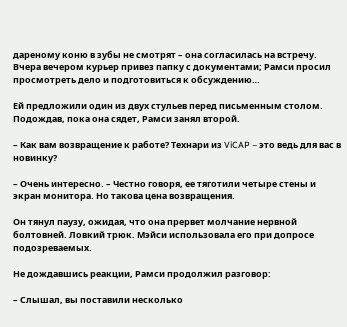дареному коню в зубы не смотрят – она согласилась на встречу. Вчера вечером курьер привез папку с документами; Рамси просил просмотреть дело и подготовиться к обсуждению…

Ей предложили один из двух стульев перед письменным столом. Подождав, пока она сядет, Рамси занял второй.

– Как вам возвращение к работе? Технари из ViCAP – это ведь для вас в новинку?

– Очень интересно. – Честно говоря, ее тяготили четыре стены и экран монитора. Но такова цена возвращения.

Он тянул паузу, ожидая, что она прервет молчание нервной болтовней. Ловкий трюк. Мэйси использовала его при допросе подозреваемых.

Не дождавшись реакции, Рамси продолжил разговор:

– Слышал, вы поставили несколько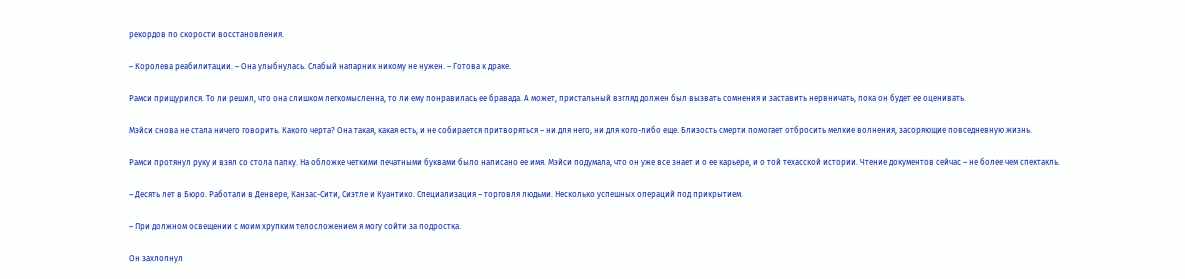рекордов по скорости восстановления.

– Королева реабилитации. – Она улыбнулась. Слабый напарник никому не нужен. – Готова к драке.

Рамси прищурился. То ли решил, что она слишком легкомысленна, то ли ему понравилась ее бравада. А может, пристальный взгляд должен был вызвать сомнения и заставить нервничать, пока он будет ее оценивать.

Мэйси снова не стала ничего говорить. Какого черта? Она такая, какая есть, и не собирается притворяться – ни для него, ни для кого-либо еще. Близость смерти помогает отбросить мелкие волнения, засоряющие повседневную жизнь.

Рамси протянул руку и взял со стола папку. На обложке четкими печатными буквами было написано ее имя. Мэйси подумала, что он уже все знает и о ее карьере, и о той техасской истории. Чтение документов сейчас – не более чем спектакль.

– Десять лет в Бюро. Работали в Денвере, Канзас-Сити, Сиэтле и Куантико. Специализация – торговля людьми. Несколько успешных операций под прикрытием.

– При должном освещении с моим хрупким телосложением я могу сойти за подростка.

Он захлопнул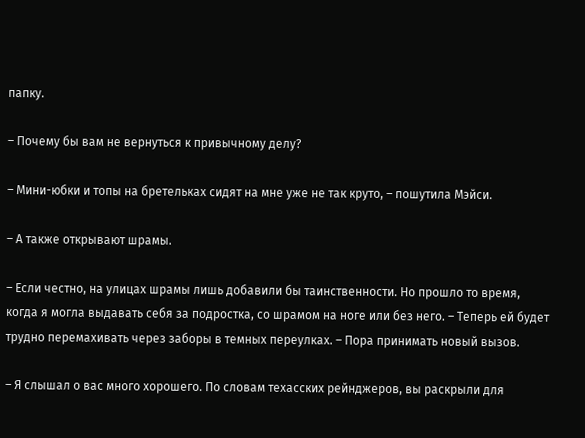папку.

– Почему бы вам не вернуться к привычному делу?

– Мини-юбки и топы на бретельках сидят на мне уже не так круто, – пошутила Мэйси.

– А также открывают шрамы.

– Если честно, на улицах шрамы лишь добавили бы таинственности. Но прошло то время, когда я могла выдавать себя за подростка, со шрамом на ноге или без него. – Теперь ей будет трудно перемахивать через заборы в темных переулках. – Пора принимать новый вызов.

– Я слышал о вас много хорошего. По словам техасских рейнджеров, вы раскрыли для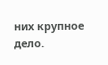них крупное дело.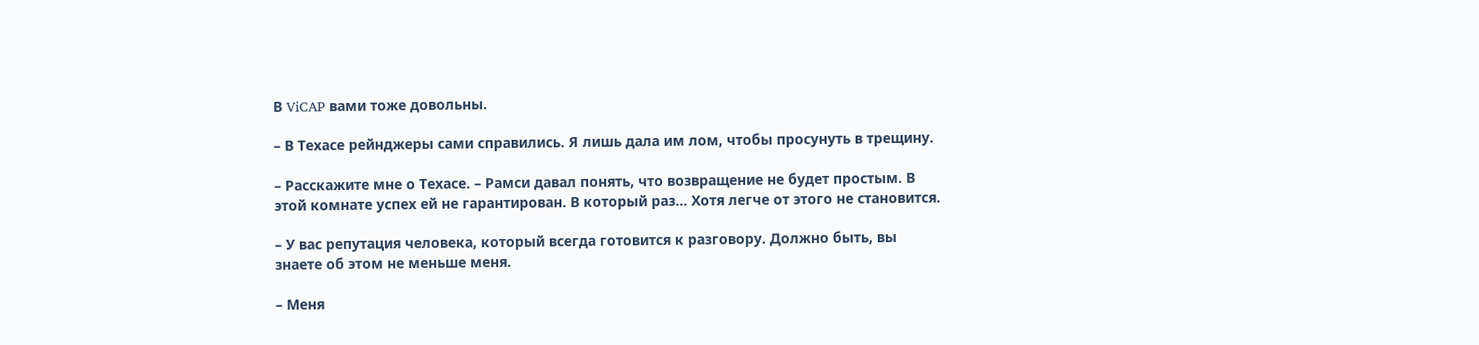В ViCAP вами тоже довольны.

– В Техасе рейнджеры сами справились. Я лишь дала им лом, чтобы просунуть в трещину.

– Расскажите мне о Техасе. – Рамси давал понять, что возвращение не будет простым. В этой комнате успех ей не гарантирован. В который раз… Хотя легче от этого не становится.

– У вас репутация человека, который всегда готовится к разговору. Должно быть, вы знаете об этом не меньше меня.

– Меня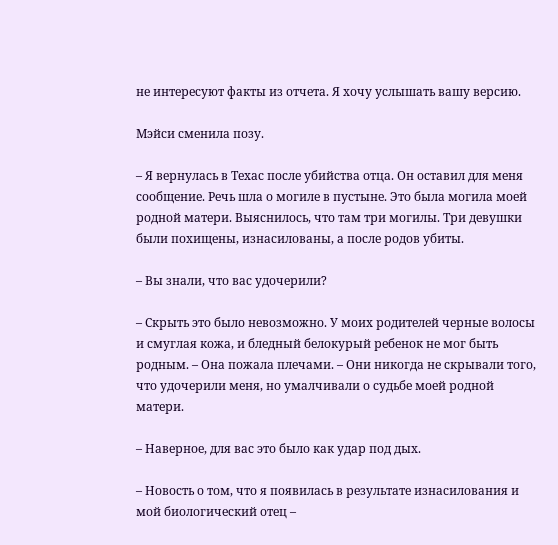не интересуют факты из отчета. Я хочу услышать вашу версию.

Мэйси сменила позу.

– Я вернулась в Техас после убийства отца. Он оставил для меня сообщение. Речь шла о могиле в пустыне. Это была могила моей родной матери. Выяснилось, что там три могилы. Три девушки были похищены, изнасилованы, а после родов убиты.

– Вы знали, что вас удочерили?

– Скрыть это было невозможно. У моих родителей черные волосы и смуглая кожа, и бледный белокурый ребенок не мог быть родным. – Она пожала плечами. – Они никогда не скрывали того, что удочерили меня, но умалчивали о судьбе моей родной матери.

– Наверное, для вас это было как удар под дых.

– Новость о том, что я появилась в результате изнасилования и мой биологический отец –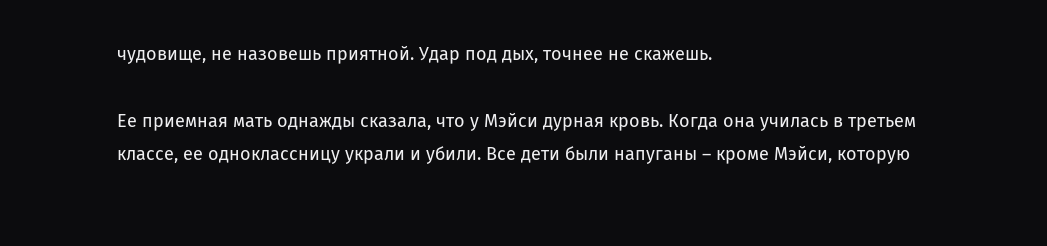чудовище, не назовешь приятной. Удар под дых, точнее не скажешь.

Ее приемная мать однажды сказала, что у Мэйси дурная кровь. Когда она училась в третьем классе, ее одноклассницу украли и убили. Все дети были напуганы – кроме Мэйси, которую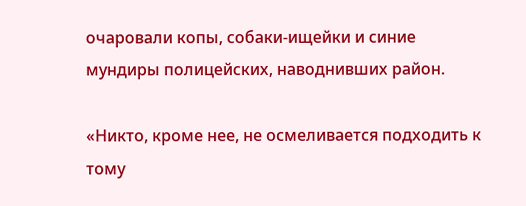очаровали копы, собаки-ищейки и синие мундиры полицейских, наводнивших район.

«Никто, кроме нее, не осмеливается подходить к тому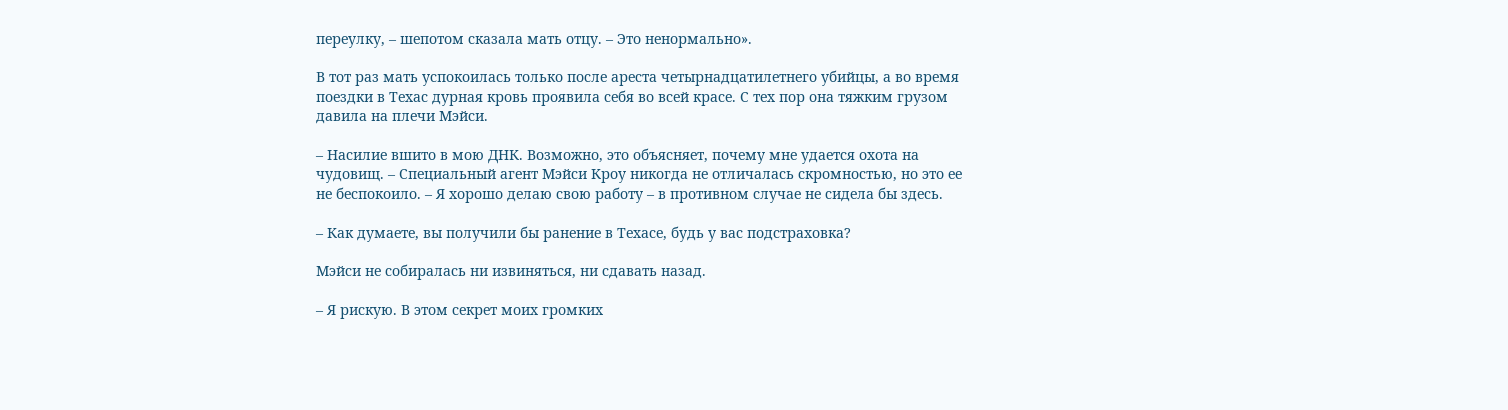переулку, – шепотом сказала мать отцу. – Это ненормально».

В тот раз мать успокоилась только после ареста четырнадцатилетнего убийцы, а во время поездки в Техас дурная кровь проявила себя во всей красе. С тех пор она тяжким грузом давила на плечи Мэйси.

– Насилие вшито в мою ДНК. Возможно, это объясняет, почему мне удается охота на чудовищ. – Специальный агент Мэйси Кроу никогда не отличалась скромностью, но это ее не беспокоило. – Я хорошо делаю свою работу – в противном случае не сидела бы здесь.

– Как думаете, вы получили бы ранение в Техасе, будь у вас подстраховка?

Мэйси не собиралась ни извиняться, ни сдавать назад.

– Я рискую. В этом секрет моих громких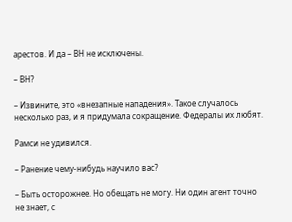арестов. И да – ВН не исключены.

– ВН?

– Извините, это «внезапные нападения». Такое случалось несколько раз, и я придумала сокращение. Федералы их любят.

Рамси не удивился.

– Ранение чему-нибудь научило вас?

– Быть осторожнее. Но обещать не могу. Ни один агент точно не знает, с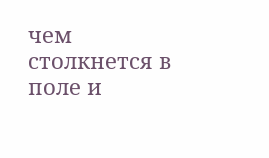чем столкнется в поле и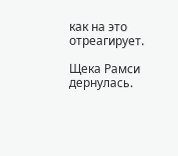как на это отреагирует.

Щека Рамси дернулась.